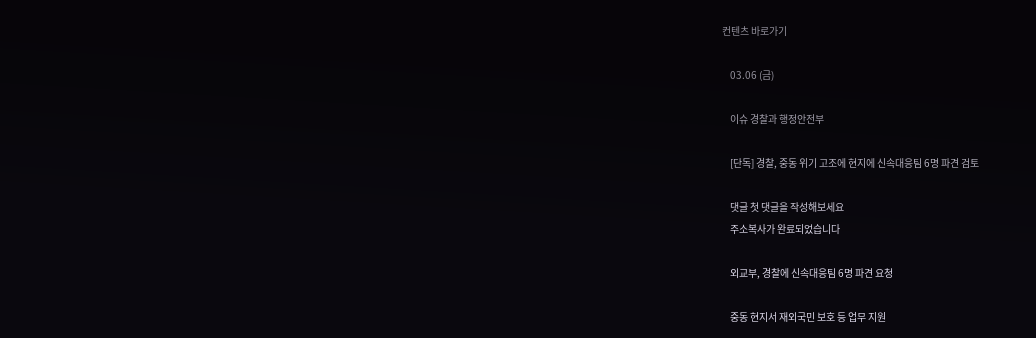컨텐츠 바로가기

    03.06 (금)

    이슈 경찰과 행정안전부

    [단독] 경찰, 중동 위기 고조에 현지에 신속대응팀 6명 파견 검토

    댓글 첫 댓글을 작성해보세요
    주소복사가 완료되었습니다

    외교부, 경찰에 신속대응팀 6명 파견 요청

    중동 현지서 재외국민 보호 등 업무 지원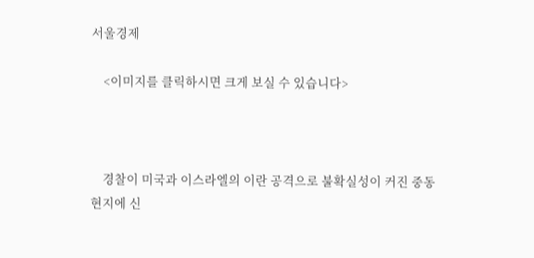서울경제

    <이미지를 클릭하시면 크게 보실 수 있습니다>



    경찰이 미국과 이스라엘의 이란 공격으로 불확실성이 커진 중동 현지에 신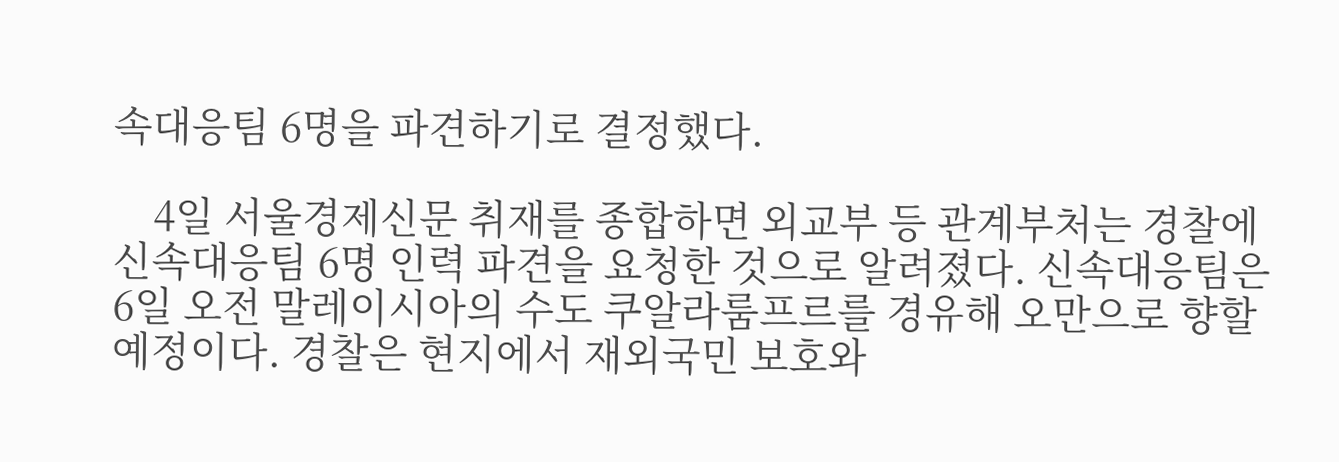속대응팀 6명을 파견하기로 결정했다.

    4일 서울경제신문 취재를 종합하면 외교부 등 관계부처는 경찰에 신속대응팀 6명 인력 파견을 요청한 것으로 알려졌다. 신속대응팀은 6일 오전 말레이시아의 수도 쿠알라룸프르를 경유해 오만으로 향할 예정이다. 경찰은 현지에서 재외국민 보호와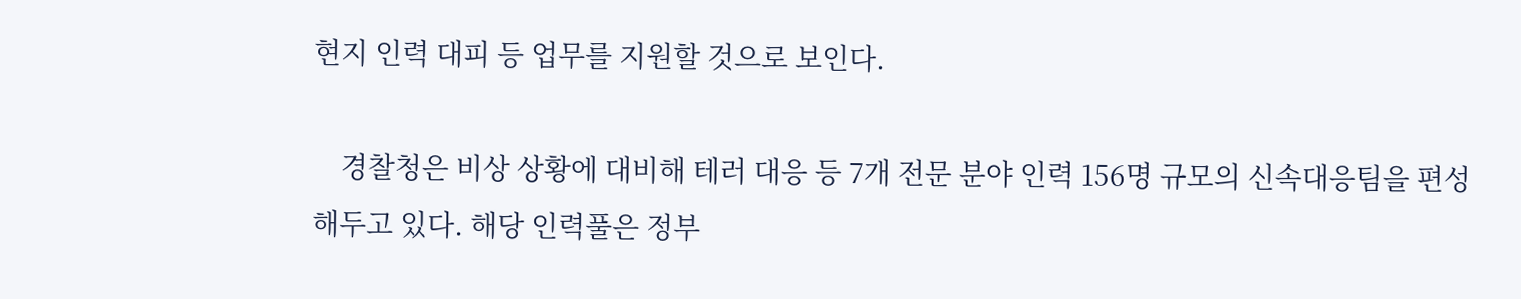현지 인력 대피 등 업무를 지원할 것으로 보인다.

    경찰청은 비상 상황에 대비해 테러 대응 등 7개 전문 분야 인력 156명 규모의 신속대응팀을 편성해두고 있다. 해당 인력풀은 정부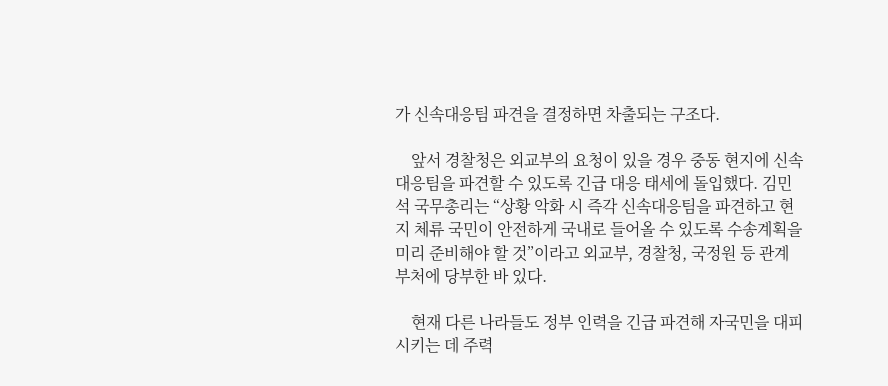가 신속대응팀 파견을 결정하면 차출되는 구조다.

    앞서 경찰청은 외교부의 요청이 있을 경우 중동 현지에 신속대응팀을 파견할 수 있도록 긴급 대응 태세에 돌입했다. 김민석 국무총리는 “상황 악화 시 즉각 신속대응팀을 파견하고 현지 체류 국민이 안전하게 국내로 들어올 수 있도록 수송계획을 미리 준비해야 할 것”이라고 외교부, 경찰청, 국정원 등 관계 부처에 당부한 바 있다.

    현재 다른 나라들도 정부 인력을 긴급 파견해 자국민을 대피시키는 데 주력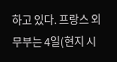하고 있다. 프랑스 외무부는 4일(현지 시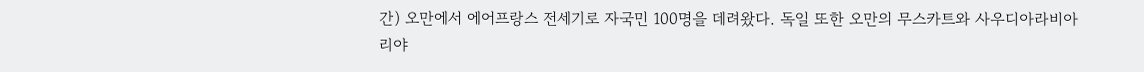간) 오만에서 에어프랑스 전세기로 자국민 100명을 데려왔다. 독일 또한 오만의 무스카트와 사우디아라비아 리야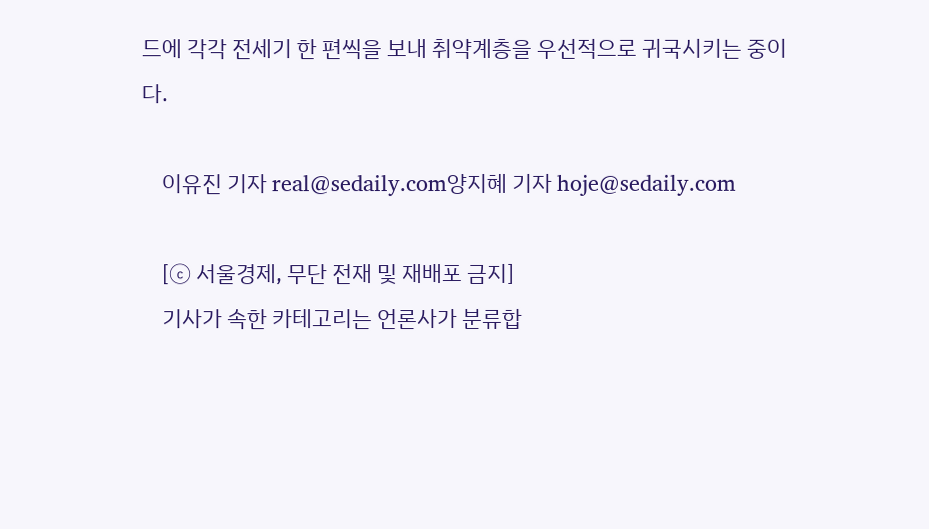드에 각각 전세기 한 편씩을 보내 취약계층을 우선적으로 귀국시키는 중이다.

    이유진 기자 real@sedaily.com양지혜 기자 hoje@sedaily.com

    [ⓒ 서울경제, 무단 전재 및 재배포 금지]
    기사가 속한 카테고리는 언론사가 분류합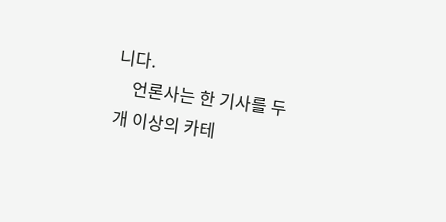니다.
    언론사는 한 기사를 두 개 이상의 카테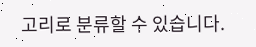고리로 분류할 수 있습니다.